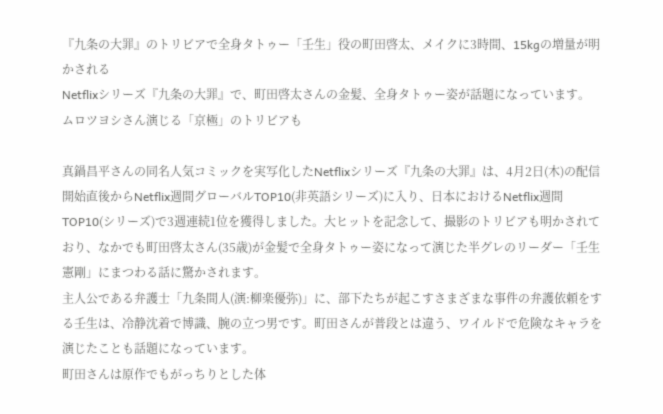『九条の大罪』のトリビアで全身タトゥー「壬生」役の町田啓太、メイクに3時間、15kgの増量が明かされる
Netflixシリーズ『九条の大罪』で、町田啓太さんの金髪、全身タトゥー姿が話題になっています。
ムロツヨシさん演じる「京極」のトリビアも

真鍋昌平さんの同名人気コミックを実写化したNetflixシリーズ『九条の大罪』は、4月2日(木)の配信開始直後からNetflix週間グローバルTOP10(非英語シリーズ)に入り、日本におけるNetflix週間TOP10(シリーズ)で3週連続1位を獲得しました。大ヒットを記念して、撮影のトリビアも明かされており、なかでも町田啓太さん(35歳)が金髪で全身タトゥー姿になって演じた半グレのリーダー「壬生憲剛」にまつわる話に驚かされます。
主人公である弁護士「九条間人(演:柳楽優弥)」に、部下たちが起こすさまざまな事件の弁護依頼をする壬生は、冷静沈着で博識、腕の立つ男です。町田さんが普段とは違う、ワイルドで危険なキャラを演じたことも話題になっています。
町田さんは原作でもがっちりとした体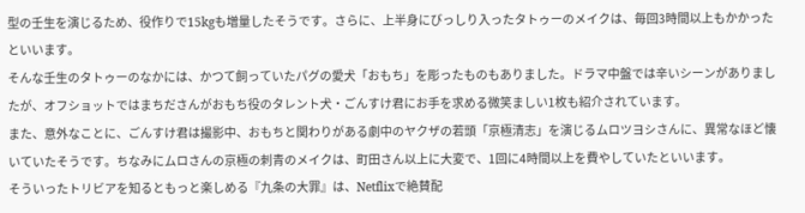型の壬生を演じるため、役作りで15kgも増量したそうです。さらに、上半身にびっしり入ったタトゥーのメイクは、毎回3時間以上もかかったといいます。
そんな壬生のタトゥーのなかには、かつて飼っていたパグの愛犬「おもち」を彫ったものもありました。ドラマ中盤では辛いシーンがありましたが、オフショットではまちださんがおもち役のタレント犬・ごんすけ君にお手を求める微笑ましい1枚も紹介されています。
また、意外なことに、ごんすけ君は撮影中、おもちと関わりがある劇中のヤクザの若頭「京極清志」を演じるムロツヨシさんに、異常なほど懐いていたそうです。ちなみにムロさんの京極の刺青のメイクは、町田さん以上に大変で、1回に4時間以上を費やしていたといいます。
そういったトリビアを知るともっと楽しめる『九条の大罪』は、Netflixで絶賛配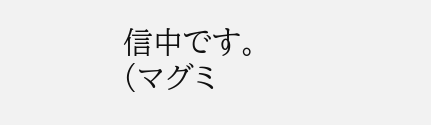信中です。
(マグミ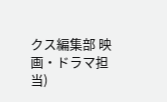クス編集部 映画・ドラマ担当)